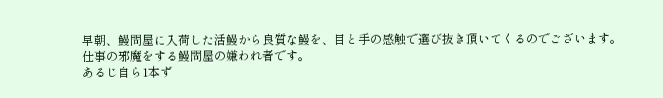早朝、鰻問屋に入荷した活鰻から良質な鰻を、目と手の感触で選び抜き頂いてくるのでございます。
仕事の邪魔をする鰻問屋の嫌われ者です。
あるじ自ら1本ず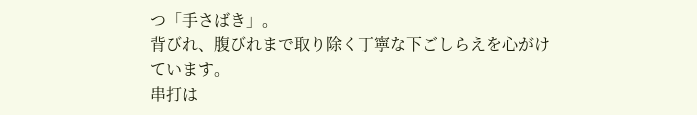つ「手さばき」。
背びれ、腹びれまで取り除く丁寧な下ごしらえを心がけています。
串打は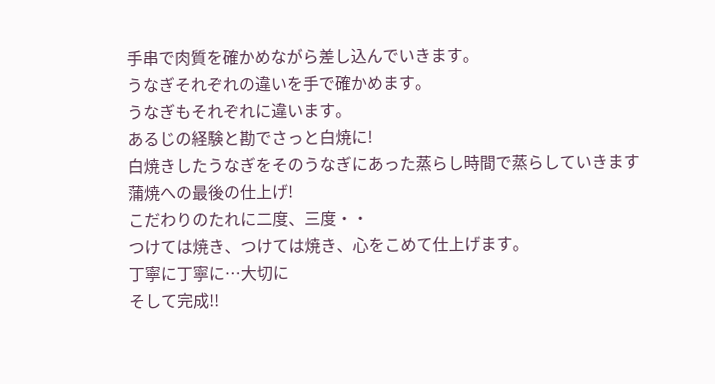手串で肉質を確かめながら差し込んでいきます。
うなぎそれぞれの違いを手で確かめます。
うなぎもそれぞれに違います。
あるじの経験と勘でさっと白焼に!
白焼きしたうなぎをそのうなぎにあった蒸らし時間で蒸らしていきます
蒲焼への最後の仕上げ!
こだわりのたれに二度、三度・・
つけては焼き、つけては焼き、心をこめて仕上げます。
丁寧に丁寧に…大切に
そして完成!!